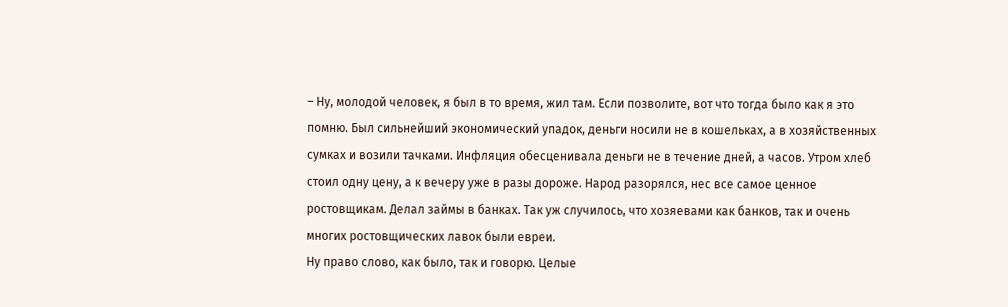– Ну, молодой человек, я был в то время, жил там. Если позволите, вот что тогда было как я это помню. Был сильнейший экономический упадок, деньги носили не в кошельках, а в хозяйственных сумках и возили тачками. Инфляция обесценивала деньги не в течение дней, а часов. Утром хлеб стоил одну цену, а к вечеру уже в разы дороже. Народ разорялся, нес все самое ценное ростовщикам. Делал займы в банках. Так уж случилось, что хозяевами как банков, так и очень многих ростовщических лавок были евреи.
Ну право слово, как было, так и говорю. Целые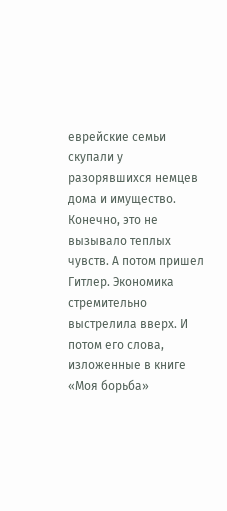еврейские семьи скупали у разорявшихся немцев дома и имущество. Конечно, это не вызывало теплых чувств. А потом пришел Гитлер. Экономика стремительно выстрелила вверх. И потом его слова, изложенные в книге «Моя борьба»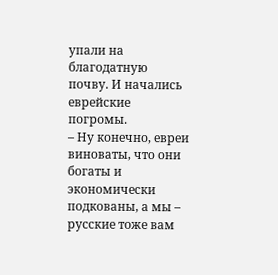упали на благодатную почву. И начались еврейские погромы.
– Ну конечно, евреи виноваты, что они богаты и экономически подкованы, а мы – русские тоже вам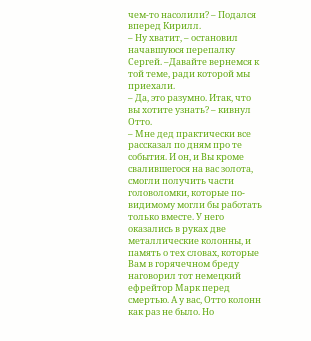чем-то насолили? – Подался вперед Кирилл.
– Ну хватит, – остановил начавшуюся перепалку Сергей. –Давайте вернемся к той теме, ради которой мы приехали.
– Да, это разумно. Итак, что вы хотите узнать? – кивнул Отто.
– Мне дед практически все рассказал по дням про те события. И он, и Вы кроме свалившегося на вас золота, смогли получить части головоломки, которые по-видимому могли бы работать только вместе. У него оказались в руках две металлические колонны, и память о тех словах, которые Вам в горячечном бреду наговорил тот немецкий ефрейтор Марк перед смертью. А у вас, Отто колонн как раз не было. Но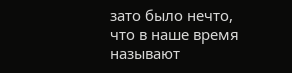зато было нечто, что в наше время называют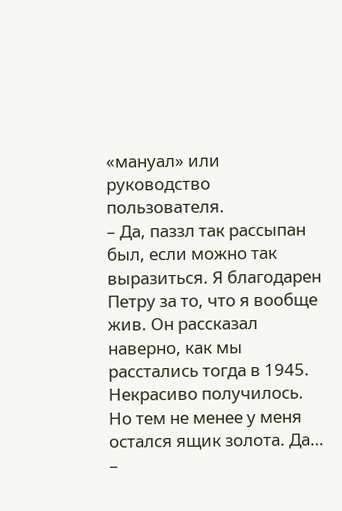«мануал» или руководство пользователя.
– Да, паззл так рассыпан был, если можно так выразиться. Я благодарен Петру за то, что я вообще жив. Он рассказал наверно, как мы расстались тогда в 1945. Некрасиво получилось. Но тем не менее у меня остался ящик золота. Да… –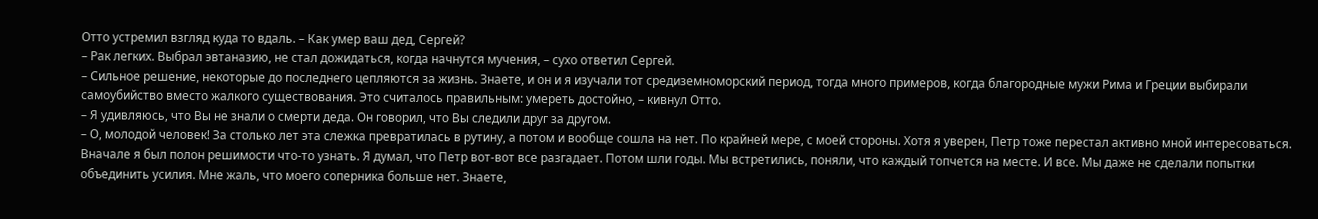Отто устремил взгляд куда то вдаль. – Как умер ваш дед, Сергей?
– Рак легких. Выбрал эвтаназию, не стал дожидаться, когда начнутся мучения, – сухо ответил Сергей.
– Сильное решение, некоторые до последнего цепляются за жизнь. Знаете, и он и я изучали тот средиземноморский период, тогда много примеров, когда благородные мужи Рима и Греции выбирали самоубийство вместо жалкого существования. Это считалось правильным: умереть достойно, – кивнул Отто.
– Я удивляюсь, что Вы не знали о смерти деда. Он говорил, что Вы следили друг за другом.
– О, молодой человек! За столько лет эта слежка превратилась в рутину, а потом и вообще сошла на нет. По крайней мере, с моей стороны. Хотя я уверен, Петр тоже перестал активно мной интересоваться. Вначале я был полон решимости что-то узнать. Я думал, что Петр вот-вот все разгадает. Потом шли годы. Мы встретились, поняли, что каждый топчется на месте. И все. Мы даже не сделали попытки объединить усилия. Мне жаль, что моего соперника больше нет. Знаете,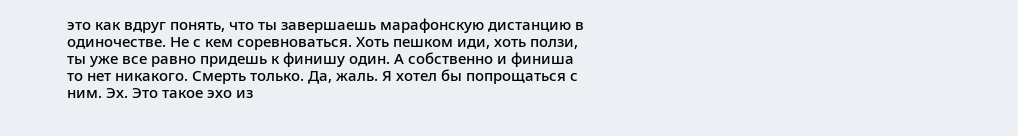это как вдруг понять, что ты завершаешь марафонскую дистанцию в одиночестве. Не с кем соревноваться. Хоть пешком иди, хоть ползи, ты уже все равно придешь к финишу один. А собственно и финиша то нет никакого. Смерть только. Да, жаль. Я хотел бы попрощаться с ним. Эх. Это такое эхо из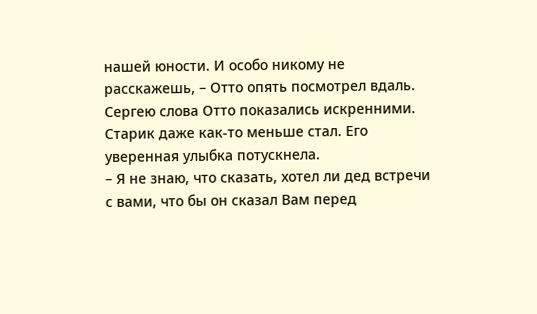нашей юности. И особо никому не расскажешь, – Отто опять посмотрел вдаль.
Сергею слова Отто показались искренними. Старик даже как-то меньше стал. Его уверенная улыбка потускнела.
– Я не знаю, что сказать, хотел ли дед встречи с вами, что бы он сказал Вам перед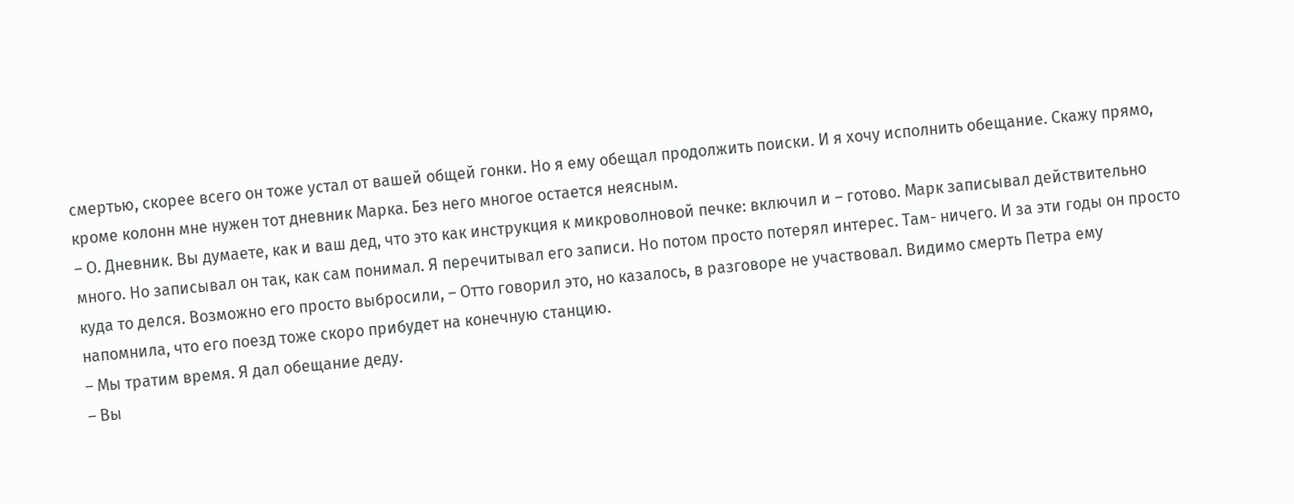смертью, скорее всего он тоже устал от вашей общей гонки. Но я ему обещал продолжить поиски. И я хочу исполнить обещание. Скажу прямо, кроме колонн мне нужен тот дневник Марка. Без него многое остается неясным.
– О. Дневник. Вы думаете, как и ваш дед, что это как инструкция к микроволновой печке: включил и – готово. Марк записывал действительно много. Но записывал он так, как сам понимал. Я перечитывал его записи. Но потом просто потерял интерес. Там- ничего. И за эти годы он просто куда то делся. Возможно его просто выбросили, – Отто говорил это, но казалось, в разговоре не участвовал. Видимо смерть Петра ему напомнила, что его поезд тоже скоро прибудет на конечную станцию.
– Мы тратим время. Я дал обещание деду.
– Вы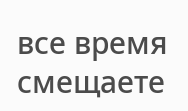все время смещаете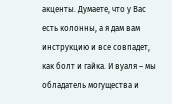акценты. Думаете, что у Вас есть колонны, а я дам вам инструкцию и все совпадет, как болт и гайка. И вуаля – мы обладатель могущества и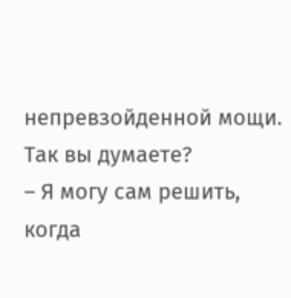непревзойденной мощи. Так вы думаете?
– Я могу сам решить, когда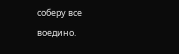соберу все воедино.